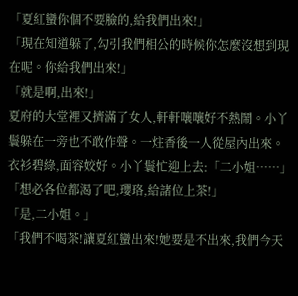「夏紅蠻你個不要臉的,給我們出來!」
「現在知道躲了,勾引我們相公的時候你怎麼沒想到現在呢。你給我們出來!」
「就是啊,出來!」
夏府的大堂裡又擠滿了女人,軒軒嚷嚷好不熱鬧。小丫鬟躲在一旁也不敢作聲。一炷香後一人從屋內出來。衣衫碧綠,面容姣好。小丫鬟忙迎上去:「二小姐……」
「想必各位都渴了吧,瓔珞,給諸位上茶!」
「是,二小姐。」
「我們不喝茶!讓夏紅蠻出來!她要是不出來,我們今天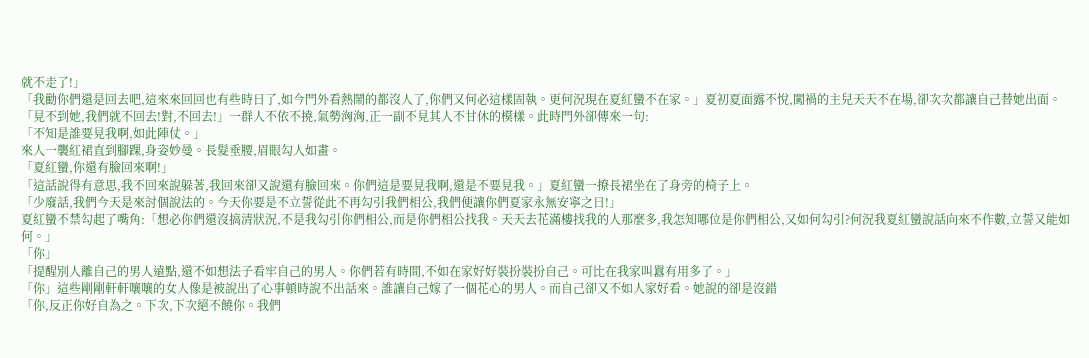就不走了!」
「我勸你們還是回去吧,這來來回回也有些時日了,如今門外看熱鬧的都沒人了,你們又何必這樣固執。更何況現在夏紅蠻不在家。」夏初夏面露不悅,闖禍的主兒天天不在場,卻次次都讓自己替她出面。
「見不到她,我們就不回去!對,不回去!」一群人不依不撓,氣勢洶洶,正一副不見其人不甘休的模樣。此時門外卻傳來一句:
「不知是誰要見我啊,如此陣仗。」
來人一襲紅裙直到腳踝,身姿妙曼。長髮垂腰,眉眼勾人如畫。
「夏紅蠻,你還有臉回來啊!」
「這話說得有意思,我不回來說躲著,我回來卻又說還有臉回來。你們這是要見我啊,還是不要見我。」夏紅蠻一撩長裙坐在了身旁的椅子上。
「少廢話,我們今天是來討個說法的。今天你要是不立誓從此不再勾引我們相公,我們便讓你們夏家永無安寧之日!」
夏紅蠻不禁勾起了嘴角:「想必你們還沒搞清狀況,不是我勾引你們相公,而是你們相公找我。天天去花滿樓找我的人那麼多,我怎知哪位是你們相公,又如何勾引?何況我夏紅蠻說話向來不作數,立誓又能如何。」
「你」
「提醒別人離自己的男人遠點,還不如想法子看牢自己的男人。你們若有時間,不如在家好好裝扮裝扮自己。可比在我家叫囂有用多了。」
「你」這些剛剛軒軒嚷嚷的女人像是被說出了心事頓時說不出話來。誰讓自己嫁了一個花心的男人。而自己卻又不如人家好看。她說的卻是沒錯
「你,反正你好自為之。下次,下次絕不饒你。我們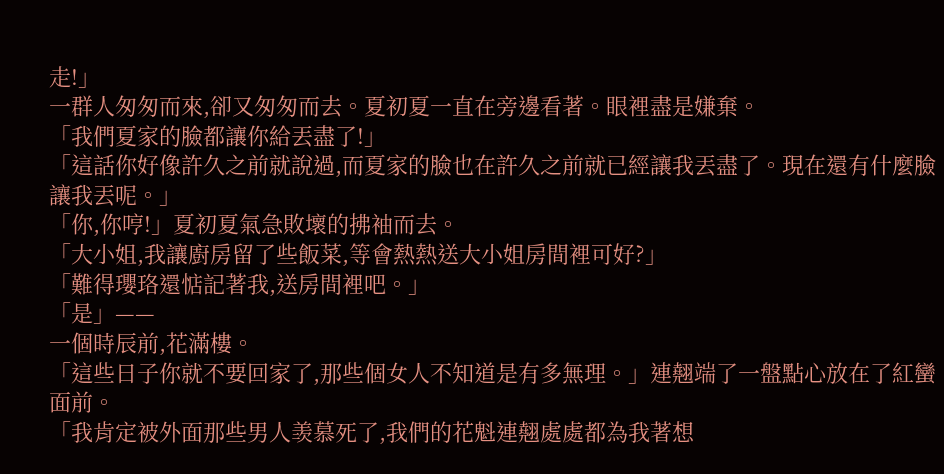走!」
一群人匆匆而來,卻又匆匆而去。夏初夏一直在旁邊看著。眼裡盡是嫌棄。
「我們夏家的臉都讓你給丟盡了!」
「這話你好像許久之前就說過,而夏家的臉也在許久之前就已經讓我丟盡了。現在還有什麼臉讓我丟呢。」
「你,你哼!」夏初夏氣急敗壞的拂袖而去。
「大小姐,我讓廚房留了些飯菜,等會熱熱送大小姐房間裡可好?」
「難得瓔珞還惦記著我,送房間裡吧。」
「是」——
一個時辰前,花滿樓。
「這些日子你就不要回家了,那些個女人不知道是有多無理。」連翹端了一盤點心放在了紅蠻面前。
「我肯定被外面那些男人羡慕死了,我們的花魁連翹處處都為我著想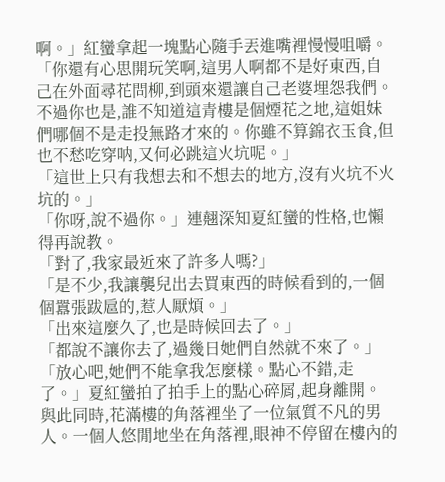啊。」紅蠻拿起一塊點心隨手丟進嘴裡慢慢咀嚼。
「你還有心思開玩笑啊,這男人啊都不是好東西,自己在外面尋花問柳,到頭來還讓自己老婆埋怨我們。不過你也是,誰不知道這青樓是個煙花之地,這姐妹們哪個不是走投無路才來的。你雖不算錦衣玉食,但也不愁吃穿呐,又何必跳這火坑呢。」
「這世上只有我想去和不想去的地方,沒有火坑不火坑的。」
「你呀,說不過你。」連翹深知夏紅蠻的性格,也懶得再說教。
「對了,我家最近來了許多人嗎?」
「是不少,我讓襲兒出去買東西的時候看到的,一個個囂張跋扈的,惹人厭煩。」
「出來這麼久了,也是時候回去了。」
「都說不讓你去了,過幾日她們自然就不來了。」
「放心吧,她們不能拿我怎麼樣。點心不錯,走了。」夏紅蠻拍了拍手上的點心碎屑,起身離開。
與此同時,花滿樓的角落裡坐了一位氣質不凡的男人。一個人悠閒地坐在角落裡,眼神不停留在樓內的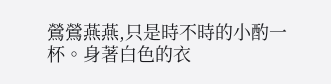鶯鶯燕燕,只是時不時的小酌一杯。身著白色的衣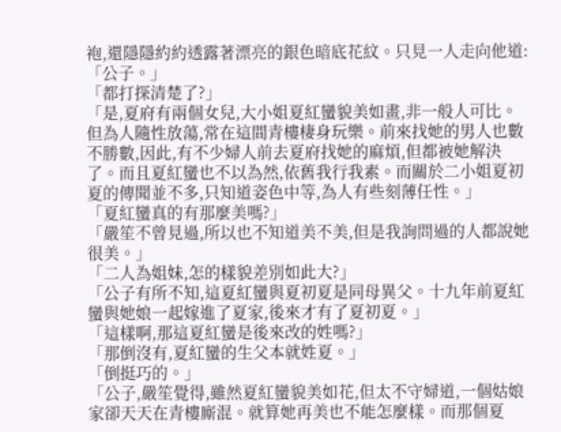袍,還隱隱約約透露著漂亮的銀色暗底花紋。只見一人走向他道:
「公子。」
「都打探清楚了?」
「是,夏府有兩個女兒,大小姐夏紅蠻貌美如畫,非一般人可比。但為人隨性放蕩,常在這間青樓棲身玩樂。前來找她的男人也數不勝數,因此,有不少婦人前去夏府找她的麻煩,但都被她解決了。而且夏紅蠻也不以為然,依舊我行我素。而關於二小姐夏初夏的傳聞並不多,只知道姿色中等,為人有些刻薄任性。」
「夏紅蠻真的有那麼美嗎?」
「嚴笙不曾見過,所以也不知道美不美,但是我詢問過的人都說她很美。」
「二人為姐妹,怎的樣貌差別如此大?」
「公子有所不知,這夏紅蠻與夏初夏是同母異父。十九年前夏紅蠻與她娘一起嫁進了夏家,後來才有了夏初夏。」
「這樣啊,那這夏紅蠻是後來改的姓嗎?」
「那倒沒有,夏紅蠻的生父本就姓夏。」
「倒挺巧的。」
「公子,嚴笙覺得,雖然夏紅蠻貌美如花,但太不守婦道,一個姑娘家卻天天在青樓廝混。就算她再美也不能怎麼樣。而那個夏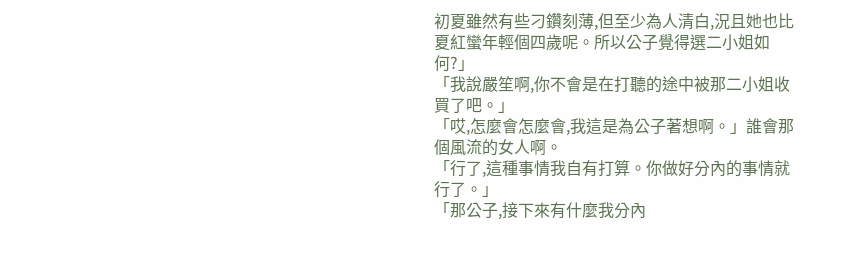初夏雖然有些刁鑽刻薄,但至少為人清白,況且她也比夏紅蠻年輕個四歲呢。所以公子覺得選二小姐如何?」
「我說嚴笙啊,你不會是在打聽的途中被那二小姐收買了吧。」
「哎,怎麼會怎麼會,我這是為公子著想啊。」誰會那個風流的女人啊。
「行了,這種事情我自有打算。你做好分內的事情就行了。」
「那公子,接下來有什麼我分內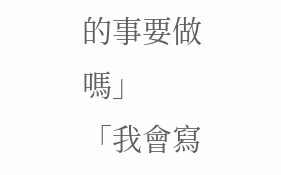的事要做嗎」
「我會寫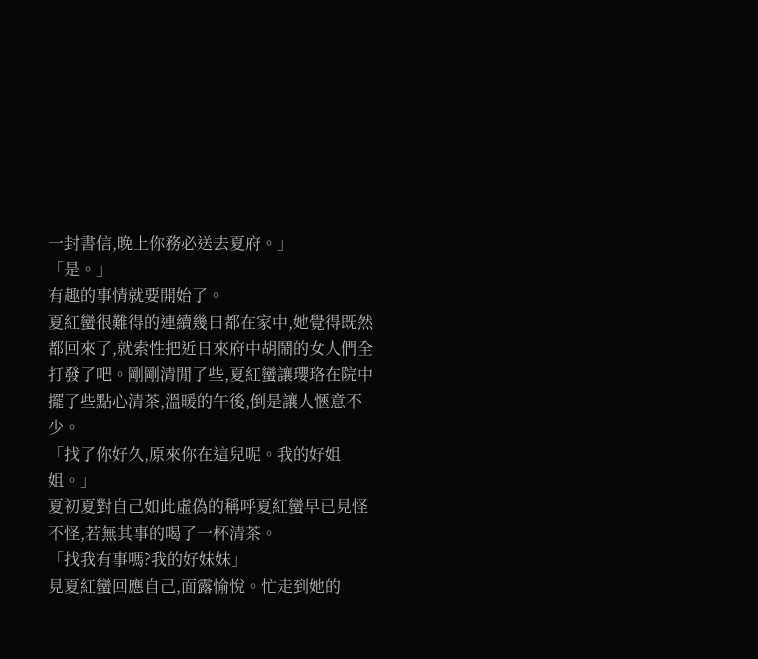一封書信,晚上你務必送去夏府。」
「是。」
有趣的事情就要開始了。
夏紅蠻很難得的連續幾日都在家中,她覺得既然都回來了,就索性把近日來府中胡鬧的女人們全打發了吧。剛剛清閒了些,夏紅蠻讓瓔珞在院中擺了些點心清茶,溫暖的午後,倒是讓人愜意不少。
「找了你好久,原來你在這兒呢。我的好姐姐。」
夏初夏對自己如此虛偽的稱呼夏紅蠻早已見怪不怪,若無其事的喝了一杯清茶。
「找我有事嗎?我的好妹妹」
見夏紅蠻回應自己,面露愉悅。忙走到她的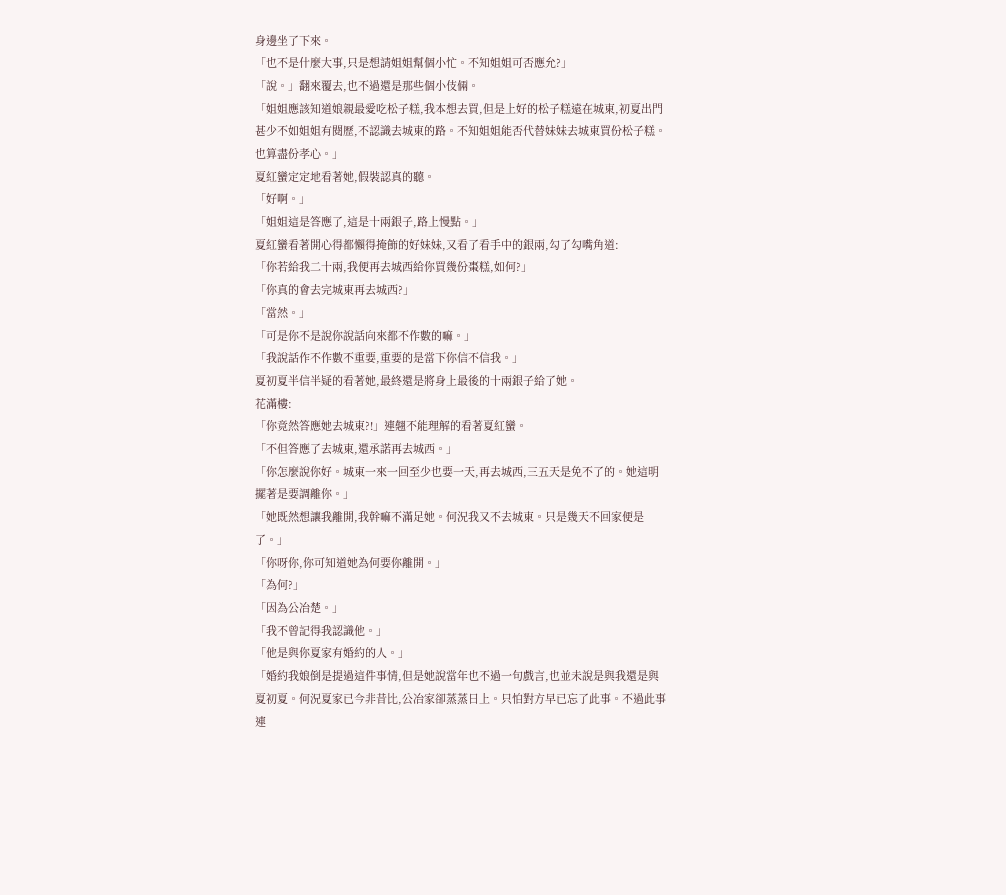身邊坐了下來。
「也不是什麼大事,只是想請姐姐幫個小忙。不知姐姐可否應允?」
「說。」翻來覆去,也不過還是那些個小伎倆。
「姐姐應該知道娘親最愛吃松子糕,我本想去買,但是上好的松子糕遠在城東,初夏出門甚少不如姐姐有閱歷,不認識去城東的路。不知姐姐能否代替妹妹去城東買份松子糕。也算盡份孝心。」
夏紅蠻定定地看著她,假裝認真的聽。
「好啊。」
「姐姐這是答應了,這是十兩銀子,路上慢點。」
夏紅蠻看著開心得都懶得掩飾的好妹妹,又看了看手中的銀兩,勾了勾嘴角道:
「你若給我二十兩,我便再去城西給你買幾份棗糕,如何?」
「你真的會去完城東再去城西?」
「當然。」
「可是你不是說你說話向來都不作數的嘛。」
「我說話作不作數不重要,重要的是當下你信不信我。」
夏初夏半信半疑的看著她,最終還是將身上最後的十兩銀子給了她。
花滿樓:
「你竟然答應她去城東?!」連翹不能理解的看著夏紅蠻。
「不但答應了去城東,還承諾再去城西。」
「你怎麼說你好。城東一來一回至少也要一天,再去城西,三五天是免不了的。她這明擺著是要調離你。」
「她既然想讓我離開,我幹嘛不滿足她。何況我又不去城東。只是幾天不回家便是了。」
「你呀你,你可知道她為何要你離開。」
「為何?」
「因為公冶楚。」
「我不曾記得我認識他。」
「他是與你夏家有婚約的人。」
「婚約我娘倒是提過這件事情,但是她說當年也不過一句戲言,也並未說是與我還是與夏初夏。何況夏家已今非昔比,公冶家卻蒸蒸日上。只怕對方早已忘了此事。不過此事連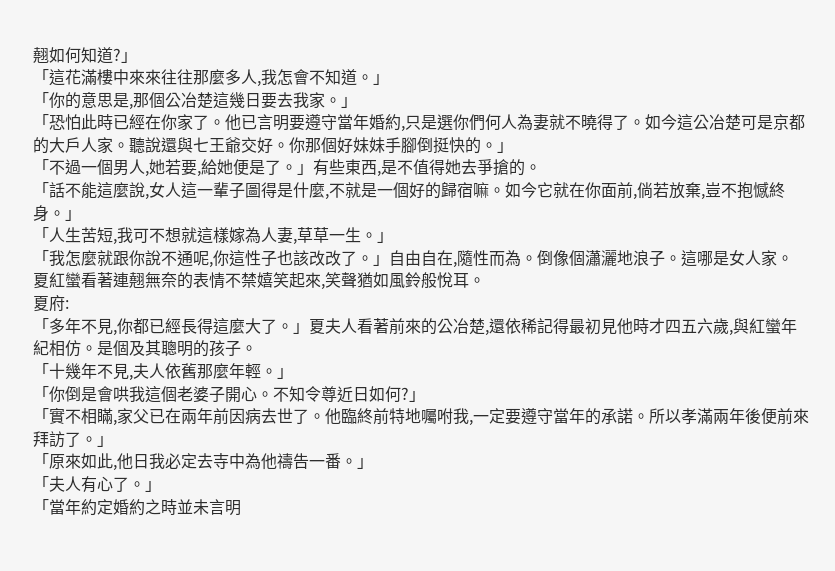翹如何知道?」
「這花滿樓中來來往往那麼多人,我怎會不知道。」
「你的意思是,那個公冶楚這幾日要去我家。」
「恐怕此時已經在你家了。他已言明要遵守當年婚約,只是選你們何人為妻就不曉得了。如今這公冶楚可是京都的大戶人家。聽說還與七王爺交好。你那個好妹妹手腳倒挺快的。」
「不過一個男人,她若要,給她便是了。」有些東西,是不值得她去爭搶的。
「話不能這麼說,女人這一輩子圖得是什麼,不就是一個好的歸宿嘛。如今它就在你面前,倘若放棄,豈不抱憾終身。」
「人生苦短,我可不想就這樣嫁為人妻,草草一生。」
「我怎麼就跟你說不通呢,你這性子也該改改了。」自由自在,隨性而為。倒像個瀟灑地浪子。這哪是女人家。
夏紅蠻看著連翹無奈的表情不禁嬉笑起來,笑聲猶如風鈴般悅耳。
夏府:
「多年不見,你都已經長得這麼大了。」夏夫人看著前來的公冶楚,還依稀記得最初見他時才四五六歲,與紅蠻年紀相仿。是個及其聰明的孩子。
「十幾年不見,夫人依舊那麼年輕。」
「你倒是會哄我這個老婆子開心。不知令尊近日如何?」
「實不相瞞,家父已在兩年前因病去世了。他臨終前特地囑咐我,一定要遵守當年的承諾。所以孝滿兩年後便前來拜訪了。」
「原來如此,他日我必定去寺中為他禱告一番。」
「夫人有心了。」
「當年約定婚約之時並未言明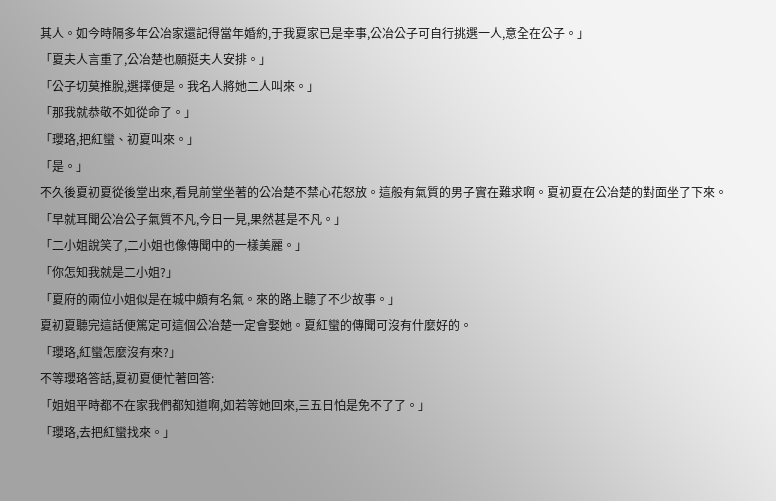其人。如今時隔多年公冶家還記得當年婚約,于我夏家已是幸事,公冶公子可自行挑選一人,意全在公子。」
「夏夫人言重了,公冶楚也願挺夫人安排。」
「公子切莫推脫,選擇便是。我名人將她二人叫來。」
「那我就恭敬不如從命了。」
「瓔珞,把紅蠻、初夏叫來。」
「是。」
不久後夏初夏從後堂出來,看見前堂坐著的公冶楚不禁心花怒放。這般有氣質的男子實在難求啊。夏初夏在公冶楚的對面坐了下來。
「早就耳聞公冶公子氣質不凡,今日一見,果然甚是不凡。」
「二小姐說笑了,二小姐也像傳聞中的一樣美麗。」
「你怎知我就是二小姐?」
「夏府的兩位小姐似是在城中頗有名氣。來的路上聽了不少故事。」
夏初夏聽完這話便篤定可這個公冶楚一定會娶她。夏紅蠻的傳聞可沒有什麼好的。
「瓔珞,紅蠻怎麼沒有來?」
不等瓔珞答話,夏初夏便忙著回答:
「姐姐平時都不在家我們都知道啊,如若等她回來,三五日怕是免不了了。」
「瓔珞,去把紅蠻找來。」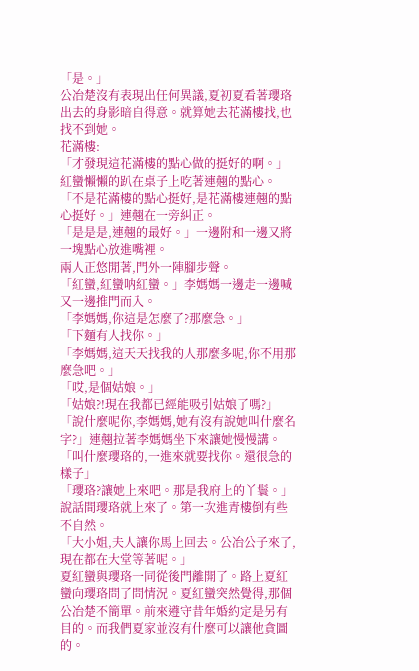「是。」
公冶楚沒有表現出任何異議,夏初夏看著瓔珞出去的身影暗自得意。就算她去花滿樓找,也找不到她。
花滿樓:
「才發現這花滿樓的點心做的挺好的啊。」紅蠻懶懶的趴在桌子上吃著連翹的點心。
「不是花滿樓的點心挺好,是花滿樓連翹的點心挺好。」連翹在一旁糾正。
「是是是,連翹的最好。」一邊附和一邊又將一塊點心放進嘴裡。
兩人正悠閒著,門外一陣腳步聲。
「紅蠻,紅蠻呐紅蠻。」李媽媽一邊走一邊喊又一邊推門而入。
「李媽媽,你這是怎麼了?那麼急。」
「下麵有人找你。」
「李媽媽,這天天找我的人那麼多呢,你不用那麼急吧。」
「哎,是個姑娘。」
「姑娘?!現在我都已經能吸引姑娘了嗎?」
「說什麼呢你,李媽媽,她有沒有說她叫什麼名字?」連翹拉著李媽媽坐下來讓她慢慢講。
「叫什麼瓔珞的,一進來就要找你。還很急的樣子」
「瓔珞?讓她上來吧。那是我府上的丫鬟。」
說話間瓔珞就上來了。第一次進青樓倒有些不自然。
「大小姐,夫人讓你馬上回去。公冶公子來了,現在都在大堂等著呢。」
夏紅蠻與瓔珞一同從後門離開了。路上夏紅蠻向瓔珞問了問情況。夏紅蠻突然覺得,那個公冶楚不簡單。前來遵守昔年婚約定是另有目的。而我們夏家並沒有什麼可以讓他貪圖的。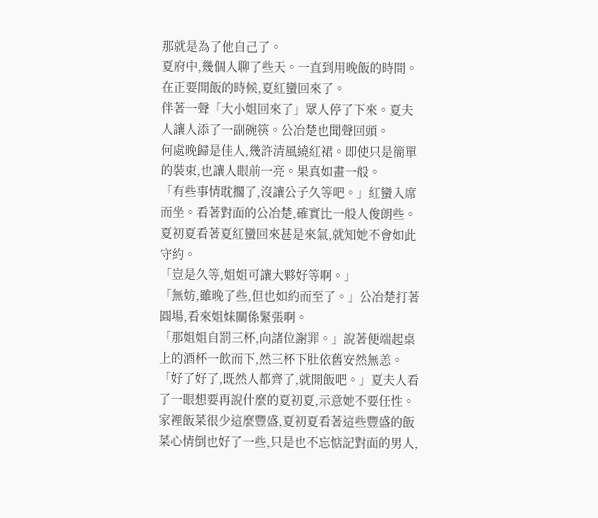那就是為了他自己了。
夏府中,幾個人聊了些天。一直到用晚飯的時間。在正要開飯的時候,夏紅蠻回來了。
伴著一聲「大小姐回來了」眾人停了下來。夏夫人讓人添了一副碗筷。公冶楚也聞聲回頭。
何處晚歸是佳人,幾許清風繞紅裙。即使只是簡單的裝束,也讓人眼前一亮。果真如畫一般。
「有些事情耽擱了,沒讓公子久等吧。」紅蠻入席而坐。看著對面的公冶楚,確實比一般人俊朗些。
夏初夏看著夏紅蠻回來甚是來氣,就知她不會如此守約。
「豈是久等,姐姐可讓大夥好等啊。」
「無妨,雖晚了些,但也如約而至了。」公冶楚打著圓場,看來姐妹關係緊張啊。
「那姐姐自罰三杯,向諸位謝罪。」說著便端起桌上的酒杯一飲而下,然三杯下肚依舊安然無恙。
「好了好了,既然人都齊了,就開飯吧。」夏夫人看了一眼想要再說什麼的夏初夏,示意她不要任性。
家裡飯菜很少這麼豐盛,夏初夏看著這些豐盛的飯菜心情倒也好了一些,只是也不忘惦記對面的男人,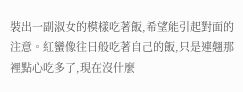裝出一副淑女的模樣吃著飯,希望能引起對面的注意。紅蠻像往日般吃著自己的飯,只是連翹那裡點心吃多了,現在沒什麼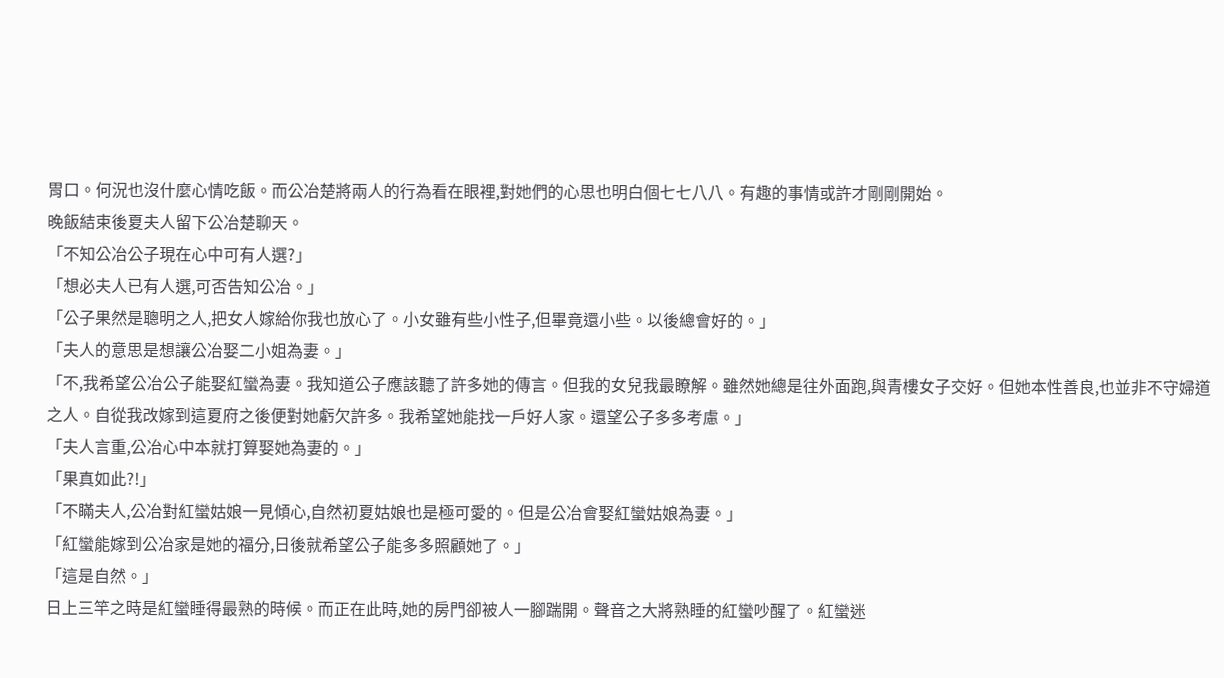胃口。何況也沒什麼心情吃飯。而公冶楚將兩人的行為看在眼裡,對她們的心思也明白個七七八八。有趣的事情或許才剛剛開始。
晚飯結束後夏夫人留下公冶楚聊天。
「不知公冶公子現在心中可有人選?」
「想必夫人已有人選,可否告知公冶。」
「公子果然是聰明之人,把女人嫁給你我也放心了。小女雖有些小性子,但畢竟還小些。以後總會好的。」
「夫人的意思是想讓公冶娶二小姐為妻。」
「不,我希望公冶公子能娶紅蠻為妻。我知道公子應該聽了許多她的傳言。但我的女兒我最瞭解。雖然她總是往外面跑,與青樓女子交好。但她本性善良,也並非不守婦道之人。自從我改嫁到這夏府之後便對她虧欠許多。我希望她能找一戶好人家。還望公子多多考慮。」
「夫人言重,公冶心中本就打算娶她為妻的。」
「果真如此?!」
「不瞞夫人,公冶對紅蠻姑娘一見傾心,自然初夏姑娘也是極可愛的。但是公冶會娶紅蠻姑娘為妻。」
「紅蠻能嫁到公冶家是她的福分,日後就希望公子能多多照顧她了。」
「這是自然。」
日上三竿之時是紅蠻睡得最熟的時候。而正在此時,她的房門卻被人一腳踹開。聲音之大將熟睡的紅蠻吵醒了。紅蠻迷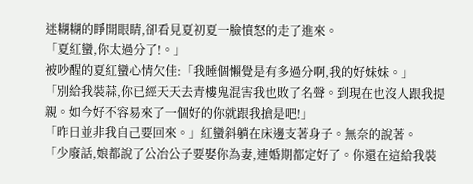迷糊糊的睜開眼睛,卻看見夏初夏一臉憤怒的走了進來。
「夏紅蠻,你太過分了!。」
被吵醒的夏紅蠻心情欠佳:「我睡個懶覺是有多過分啊,我的好妹妹。」
「別給我裝蒜,你已經天天去青樓鬼混害我也敗了名聲。到現在也沒人跟我提親。如今好不容易來了一個好的你就跟我搶是吧!」
「昨日並非我自己要回來。」紅蠻斜躺在床邊支著身子。無奈的說著。
「少廢話,娘都說了公冶公子要娶你為妻,連婚期都定好了。你還在這給我裝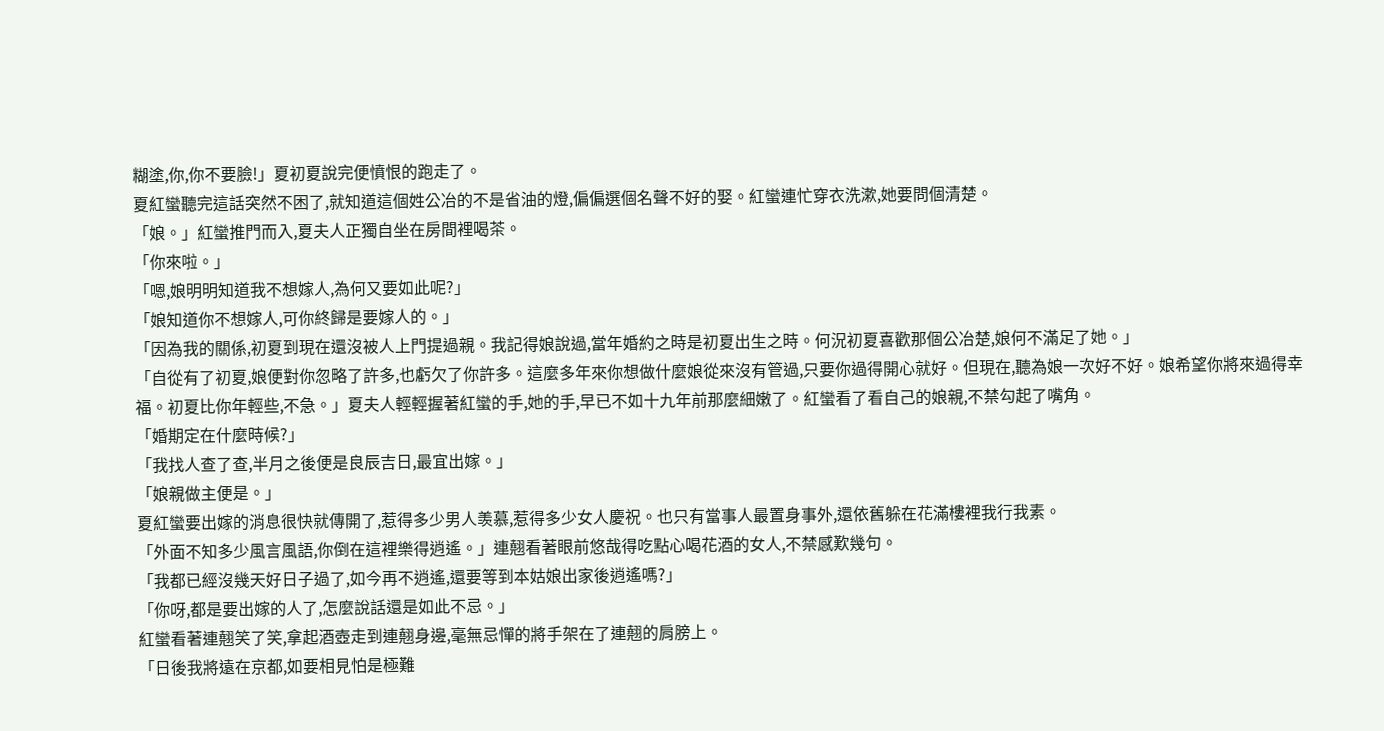糊塗,你,你不要臉!」夏初夏說完便憤恨的跑走了。
夏紅蠻聽完這話突然不困了,就知道這個姓公冶的不是省油的燈,偏偏選個名聲不好的娶。紅蠻連忙穿衣洗漱,她要問個清楚。
「娘。」紅蠻推門而入,夏夫人正獨自坐在房間裡喝茶。
「你來啦。」
「嗯,娘明明知道我不想嫁人,為何又要如此呢?」
「娘知道你不想嫁人,可你終歸是要嫁人的。」
「因為我的關係,初夏到現在還沒被人上門提過親。我記得娘說過,當年婚約之時是初夏出生之時。何況初夏喜歡那個公冶楚,娘何不滿足了她。」
「自從有了初夏,娘便對你忽略了許多,也虧欠了你許多。這麼多年來你想做什麼娘從來沒有管過,只要你過得開心就好。但現在,聽為娘一次好不好。娘希望你將來過得幸福。初夏比你年輕些,不急。」夏夫人輕輕握著紅蠻的手,她的手,早已不如十九年前那麼細嫩了。紅蠻看了看自己的娘親,不禁勾起了嘴角。
「婚期定在什麼時候?」
「我找人查了查,半月之後便是良辰吉日,最宜出嫁。」
「娘親做主便是。」
夏紅蠻要出嫁的消息很快就傳開了,惹得多少男人羡慕,惹得多少女人慶祝。也只有當事人最置身事外,還依舊躲在花滿樓裡我行我素。
「外面不知多少風言風語,你倒在這裡樂得逍遙。」連翹看著眼前悠哉得吃點心喝花酒的女人,不禁感歎幾句。
「我都已經沒幾天好日子過了,如今再不逍遙,還要等到本姑娘出家後逍遙嗎?」
「你呀,都是要出嫁的人了,怎麼說話還是如此不忌。」
紅蠻看著連翹笑了笑,拿起酒壺走到連翹身邊,毫無忌憚的將手架在了連翹的肩膀上。
「日後我將遠在京都,如要相見怕是極難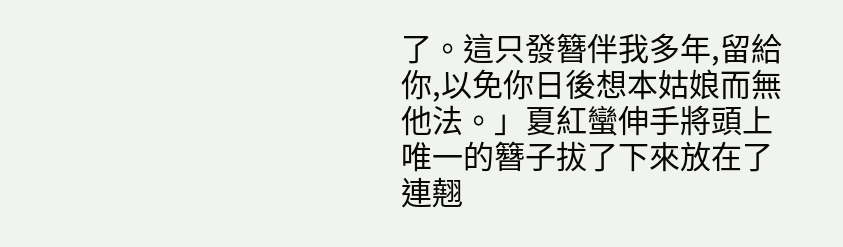了。這只發簪伴我多年,留給你,以免你日後想本姑娘而無他法。」夏紅蠻伸手將頭上唯一的簪子拔了下來放在了連翹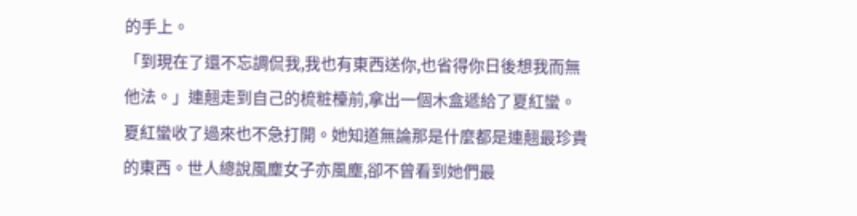的手上。
「到現在了還不忘調侃我,我也有東西送你,也省得你日後想我而無他法。」連翹走到自己的梳粧檯前,拿出一個木盒遞給了夏紅蠻。
夏紅蠻收了過來也不急打開。她知道無論那是什麼都是連翹最珍貴的東西。世人總說風塵女子亦風塵,卻不曾看到她們最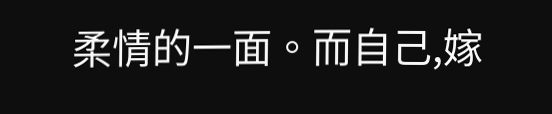柔情的一面。而自己,嫁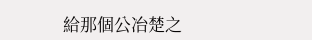給那個公冶楚之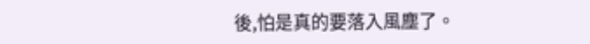後,怕是真的要落入風塵了。